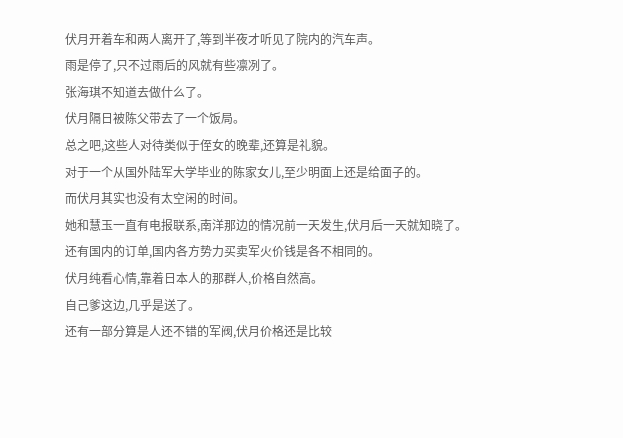伏月开着车和两人离开了,等到半夜才听见了院内的汽车声。
雨是停了,只不过雨后的风就有些凛冽了。
张海琪不知道去做什么了。
伏月隔日被陈父带去了一个饭局。
总之吧,这些人对待类似于侄女的晚辈,还算是礼貌。
对于一个从国外陆军大学毕业的陈家女儿,至少明面上还是给面子的。
而伏月其实也没有太空闲的时间。
她和慧玉一直有电报联系,南洋那边的情况前一天发生,伏月后一天就知晓了。
还有国内的订单,国内各方势力买卖军火价钱是各不相同的。
伏月纯看心情,靠着日本人的那群人,价格自然高。
自己爹这边,几乎是送了。
还有一部分算是人还不错的军阀,伏月价格还是比较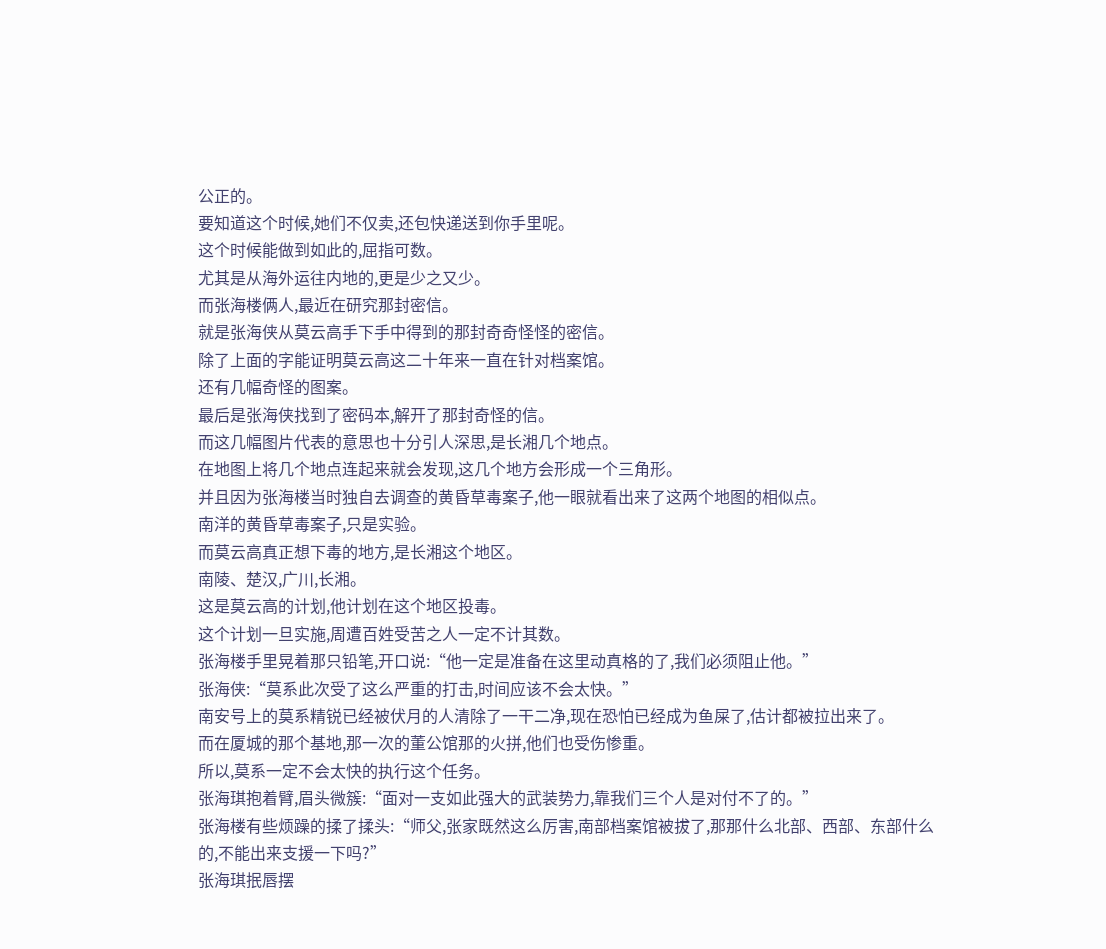公正的。
要知道这个时候,她们不仅卖,还包快递送到你手里呢。
这个时候能做到如此的,屈指可数。
尤其是从海外运往内地的,更是少之又少。
而张海楼俩人,最近在研究那封密信。
就是张海侠从莫云高手下手中得到的那封奇奇怪怪的密信。
除了上面的字能证明莫云高这二十年来一直在针对档案馆。
还有几幅奇怪的图案。
最后是张海侠找到了密码本,解开了那封奇怪的信。
而这几幅图片代表的意思也十分引人深思,是长湘几个地点。
在地图上将几个地点连起来就会发现,这几个地方会形成一个三角形。
并且因为张海楼当时独自去调查的黄昏草毒案子,他一眼就看出来了这两个地图的相似点。
南洋的黄昏草毒案子,只是实验。
而莫云高真正想下毒的地方,是长湘这个地区。
南陵、楚汉,广川,长湘。
这是莫云高的计划,他计划在这个地区投毒。
这个计划一旦实施,周遭百姓受苦之人一定不计其数。
张海楼手里晃着那只铅笔,开口说:“他一定是准备在这里动真格的了,我们必须阻止他。”
张海侠:“莫系此次受了这么严重的打击,时间应该不会太快。”
南安号上的莫系精锐已经被伏月的人清除了一干二净,现在恐怕已经成为鱼屎了,估计都被拉出来了。
而在厦城的那个基地,那一次的董公馆那的火拼,他们也受伤惨重。
所以,莫系一定不会太快的执行这个任务。
张海琪抱着臂,眉头微簇:“面对一支如此强大的武装势力,靠我们三个人是对付不了的。”
张海楼有些烦躁的揉了揉头:“师父,张家既然这么厉害,南部档案馆被拔了,那那什么北部、西部、东部什么的,不能出来支援一下吗?”
张海琪抿唇摆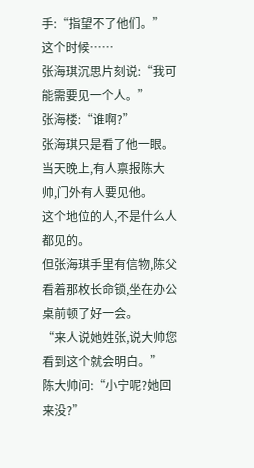手:“指望不了他们。”
这个时候……
张海琪沉思片刻说:“我可能需要见一个人。”
张海楼:“谁啊?”
张海琪只是看了他一眼。
当天晚上,有人禀报陈大帅,门外有人要见他。
这个地位的人,不是什么人都见的。
但张海琪手里有信物,陈父看着那枚长命锁,坐在办公桌前顿了好一会。
“来人说她姓张,说大帅您看到这个就会明白。”
陈大帅问:“小宁呢?她回来没?”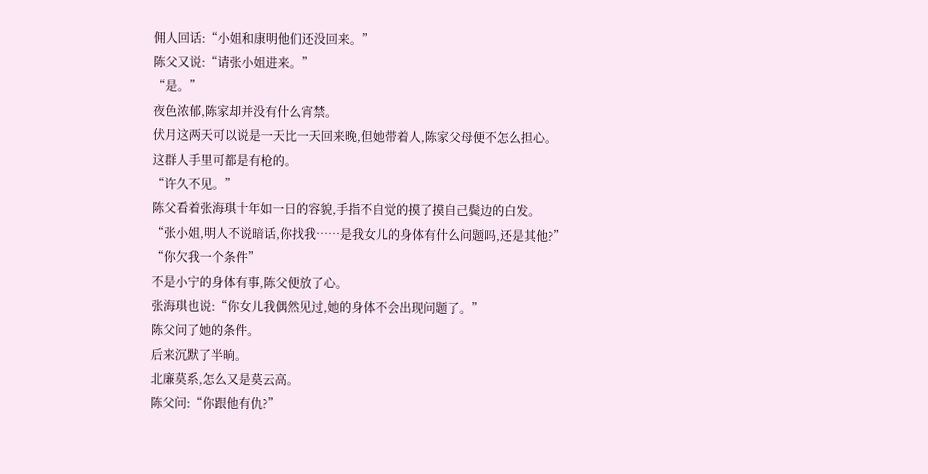佣人回话:“小姐和康明他们还没回来。”
陈父又说:“请张小姐进来。”
“是。”
夜色浓郁,陈家却并没有什么宵禁。
伏月这两天可以说是一天比一天回来晚,但她带着人,陈家父母便不怎么担心。
这群人手里可都是有枪的。
“许久不见。”
陈父看着张海琪十年如一日的容貌,手指不自觉的摸了摸自己鬓边的白发。
“张小姐,明人不说暗话,你找我……是我女儿的身体有什么问题吗,还是其他?”
“你欠我一个条件”
不是小宁的身体有事,陈父便放了心。
张海琪也说:“你女儿我偶然见过,她的身体不会出现问题了。”
陈父问了她的条件。
后来沉默了半晌。
北廉莫系,怎么又是莫云高。
陈父问:“你跟他有仇?”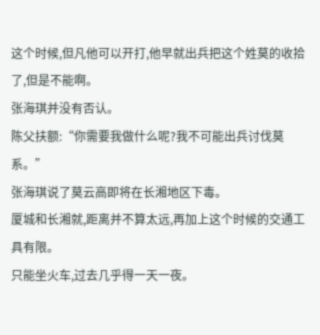这个时候,但凡他可以开打,他早就出兵把这个姓莫的收拾了,但是不能啊。
张海琪并没有否认。
陈父扶额:“你需要我做什么呢?我不可能出兵讨伐莫系。”
张海琪说了莫云高即将在长湘地区下毒。
厦城和长湘就,距离并不算太远,再加上这个时候的交通工具有限。
只能坐火车,过去几乎得一天一夜。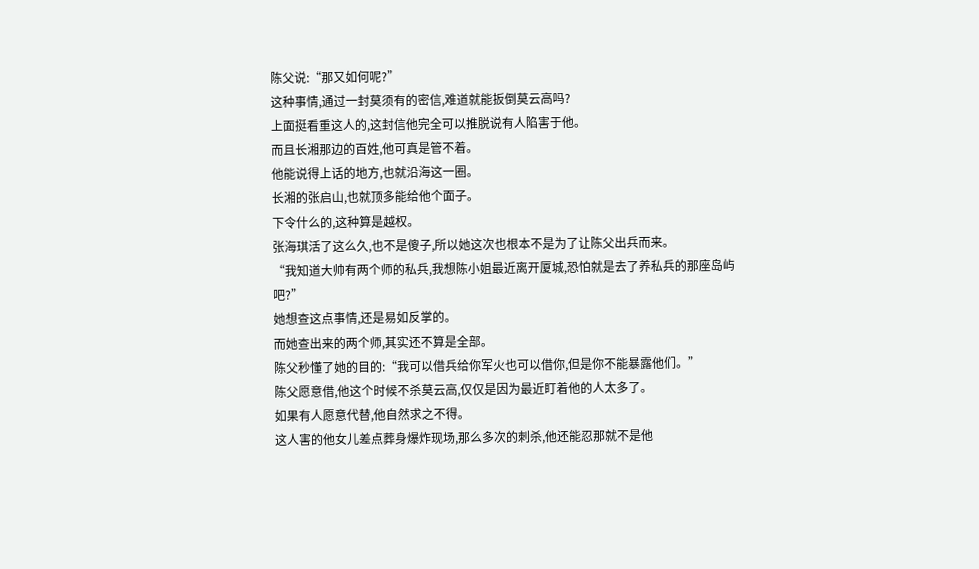陈父说:“那又如何呢?”
这种事情,通过一封莫须有的密信,难道就能扳倒莫云高吗?
上面挺看重这人的,这封信他完全可以推脱说有人陷害于他。
而且长湘那边的百姓,他可真是管不着。
他能说得上话的地方,也就沿海这一圈。
长湘的张启山,也就顶多能给他个面子。
下令什么的,这种算是越权。
张海琪活了这么久,也不是傻子,所以她这次也根本不是为了让陈父出兵而来。
“我知道大帅有两个师的私兵,我想陈小姐最近离开厦城,恐怕就是去了养私兵的那座岛屿吧?”
她想查这点事情,还是易如反掌的。
而她查出来的两个师,其实还不算是全部。
陈父秒懂了她的目的:“我可以借兵给你军火也可以借你,但是你不能暴露他们。”
陈父愿意借,他这个时候不杀莫云高,仅仅是因为最近盯着他的人太多了。
如果有人愿意代替,他自然求之不得。
这人害的他女儿差点葬身爆炸现场,那么多次的刺杀,他还能忍那就不是他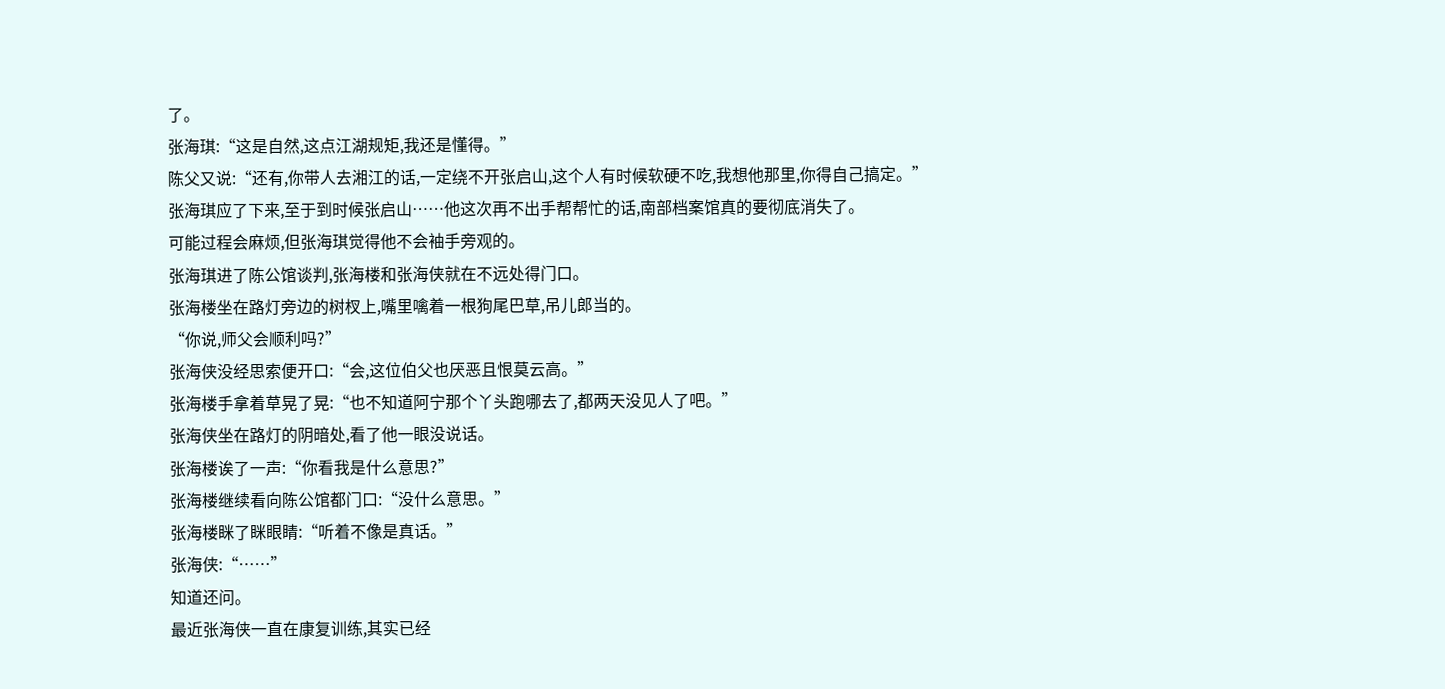了。
张海琪:“这是自然,这点江湖规矩,我还是懂得。”
陈父又说:“还有,你带人去湘江的话,一定绕不开张启山,这个人有时候软硬不吃,我想他那里,你得自己搞定。”
张海琪应了下来,至于到时候张启山……他这次再不出手帮帮忙的话,南部档案馆真的要彻底消失了。
可能过程会麻烦,但张海琪觉得他不会袖手旁观的。
张海琪进了陈公馆谈判,张海楼和张海侠就在不远处得门口。
张海楼坐在路灯旁边的树杈上,嘴里噙着一根狗尾巴草,吊儿郎当的。
“你说,师父会顺利吗?”
张海侠没经思索便开口:“会,这位伯父也厌恶且恨莫云高。”
张海楼手拿着草晃了晃:“也不知道阿宁那个丫头跑哪去了,都两天没见人了吧。”
张海侠坐在路灯的阴暗处,看了他一眼没说话。
张海楼诶了一声:“你看我是什么意思?”
张海楼继续看向陈公馆都门口:“没什么意思。”
张海楼眯了眯眼睛:“听着不像是真话。”
张海侠:“……”
知道还问。
最近张海侠一直在康复训练,其实已经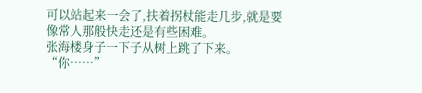可以站起来一会了,扶着拐杖能走几步,就是要像常人那般快走还是有些困难。
张海楼身子一下子从树上跳了下来。
“你……”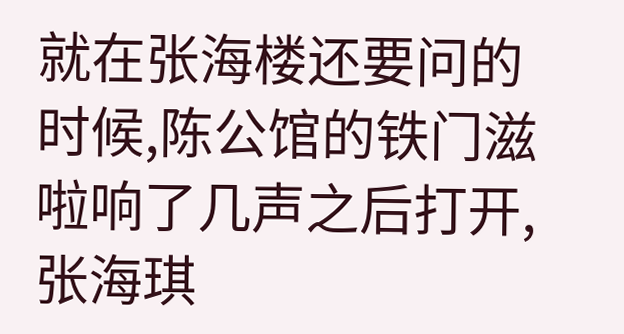就在张海楼还要问的时候,陈公馆的铁门滋啦响了几声之后打开,张海琪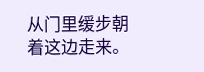从门里缓步朝着这边走来。